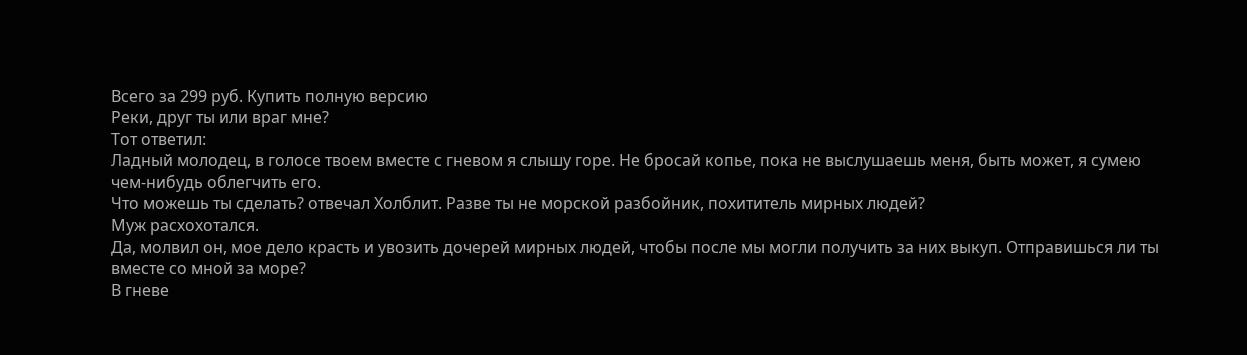Всего за 299 руб. Купить полную версию
Реки, друг ты или враг мне?
Тот ответил:
Ладный молодец, в голосе твоем вместе с гневом я слышу горе. Не бросай копье, пока не выслушаешь меня, быть может, я сумею чем-нибудь облегчить его.
Что можешь ты сделать? отвечал Холблит. Разве ты не морской разбойник, похититель мирных людей?
Муж расхохотался.
Да, молвил он, мое дело красть и увозить дочерей мирных людей, чтобы после мы могли получить за них выкуп. Отправишься ли ты вместе со мной за море?
В гневе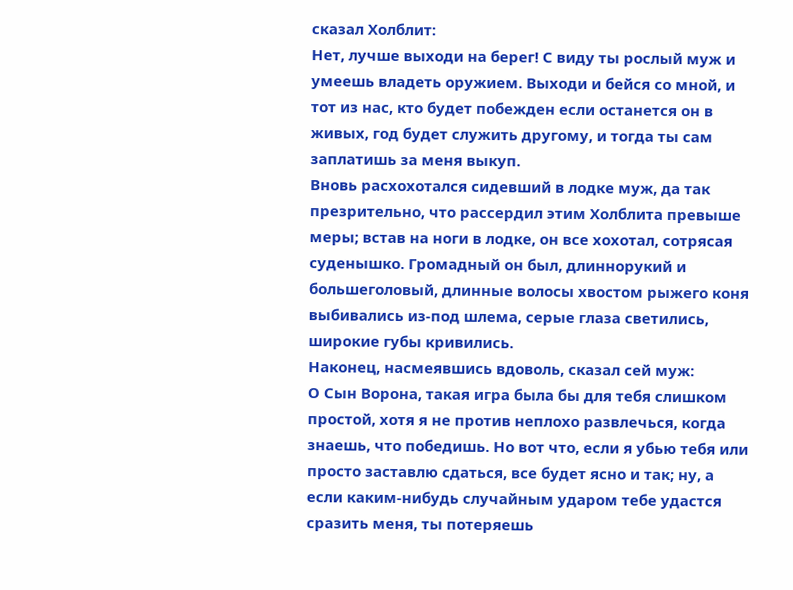сказал Холблит:
Нет, лучше выходи на берег! С виду ты рослый муж и умеешь владеть оружием. Выходи и бейся со мной, и тот из нас, кто будет побежден если останется он в живых, год будет служить другому, и тогда ты сам заплатишь за меня выкуп.
Вновь расхохотался сидевший в лодке муж, да так презрительно, что рассердил этим Холблита превыше меры; встав на ноги в лодке, он все хохотал, сотрясая суденышко. Громадный он был, длиннорукий и большеголовый, длинные волосы хвостом рыжего коня выбивались из-под шлема, серые глаза светились, широкие губы кривились.
Наконец, насмеявшись вдоволь, сказал сей муж:
О Сын Ворона, такая игра была бы для тебя слишком простой, хотя я не против неплохо развлечься, когда знаешь, что победишь. Но вот что, если я убью тебя или просто заставлю сдаться, все будет ясно и так; ну, а если каким-нибудь случайным ударом тебе удастся сразить меня, ты потеряешь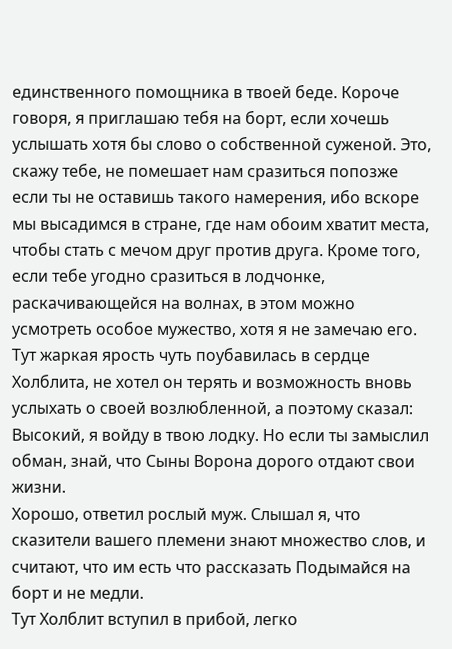единственного помощника в твоей беде. Короче говоря, я приглашаю тебя на борт, если хочешь услышать хотя бы слово о собственной суженой. Это, скажу тебе, не помешает нам сразиться попозже если ты не оставишь такого намерения, ибо вскоре мы высадимся в стране, где нам обоим хватит места, чтобы стать с мечом друг против друга. Кроме того, если тебе угодно сразиться в лодчонке, раскачивающейся на волнах, в этом можно усмотреть особое мужество, хотя я не замечаю его.
Тут жаркая ярость чуть поубавилась в сердце Холблита, не хотел он терять и возможность вновь услыхать о своей возлюбленной, а поэтому сказал:
Высокий, я войду в твою лодку. Но если ты замыслил обман, знай, что Сыны Ворона дорого отдают свои жизни.
Хорошо, ответил рослый муж. Слышал я, что сказители вашего племени знают множество слов, и считают, что им есть что рассказать Подымайся на борт и не медли.
Тут Холблит вступил в прибой, легко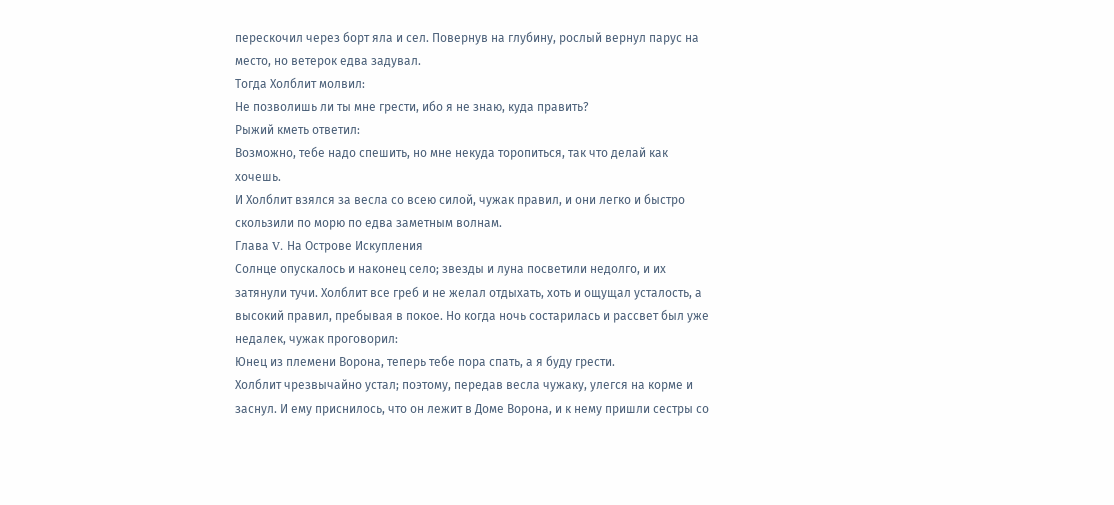перескочил через борт яла и сел. Повернув на глубину, рослый вернул парус на место, но ветерок едва задувал.
Тогда Холблит молвил:
Не позволишь ли ты мне грести, ибо я не знаю, куда править?
Рыжий кметь ответил:
Возможно, тебе надо спешить, но мне некуда торопиться, так что делай как хочешь.
И Холблит взялся за весла со всею силой, чужак правил, и они легко и быстро скользили по морю по едва заметным волнам.
Глава V. На Острове Искупления
Солнце опускалось и наконец село; звезды и луна посветили недолго, и их затянули тучи. Холблит все греб и не желал отдыхать, хоть и ощущал усталость, а высокий правил, пребывая в покое. Но когда ночь состарилась и рассвет был уже недалек, чужак проговорил:
Юнец из племени Ворона, теперь тебе пора спать, а я буду грести.
Холблит чрезвычайно устал; поэтому, передав весла чужаку, улегся на корме и заснул. И ему приснилось, что он лежит в Доме Ворона, и к нему пришли сестры со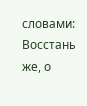словами:
Восстань же, о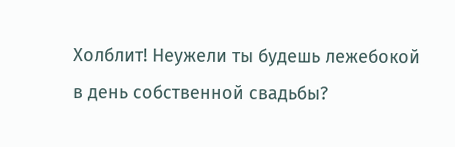Холблит! Неужели ты будешь лежебокой в день собственной свадьбы?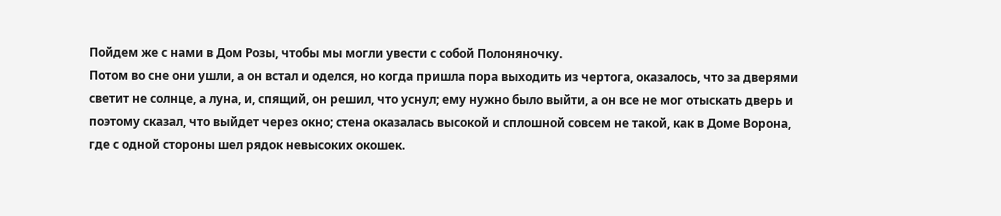Пойдем же с нами в Дом Розы, чтобы мы могли увести с собой Полоняночку.
Потом во сне они ушли, а он встал и оделся, но когда пришла пора выходить из чертога, оказалось, что за дверями светит не солнце, а луна, и, спящий, он решил, что уснул; ему нужно было выйти, а он все не мог отыскать дверь и поэтому сказал, что выйдет через окно; стена оказалась высокой и сплошной совсем не такой, как в Доме Ворона, где с одной стороны шел рядок невысоких окошек.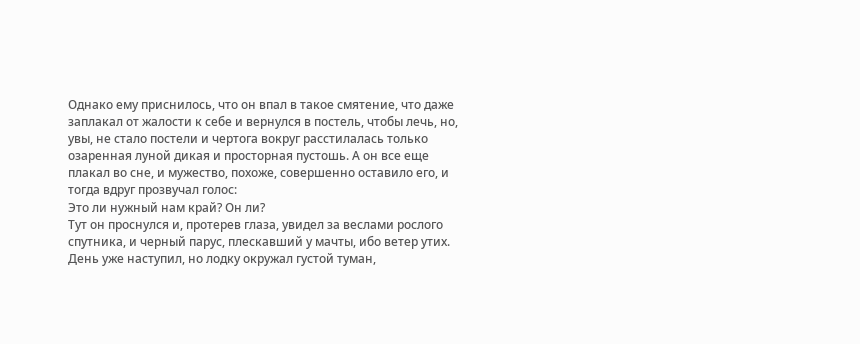Однако ему приснилось, что он впал в такое смятение, что даже заплакал от жалости к себе и вернулся в постель, чтобы лечь, но, увы, не стало постели и чертога вокруг расстилалась только озаренная луной дикая и просторная пустошь. А он все еще плакал во сне, и мужество, похоже, совершенно оставило его, и тогда вдруг прозвучал голос:
Это ли нужный нам край? Он ли?
Тут он проснулся и, протерев глаза, увидел за веслами рослого спутника, и черный парус, плескавший у мачты, ибо ветер утих.
День уже наступил, но лодку окружал густой туман,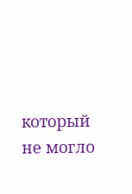который не могло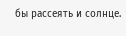бы рассеять и солнце.